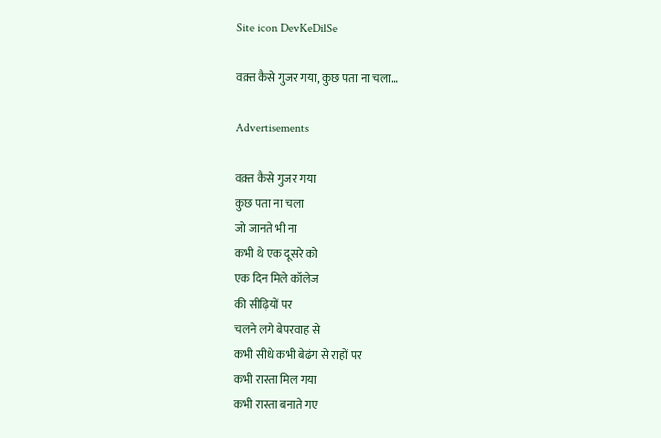Site icon DevKeDilSe

वक़्त कैसे गुजर गया, कुछ पता ना चला…

Advertisements

वक़्त कैसे गुजर गया
कुछ पता ना चला
जो जानते भी ना
कभी थे एक दूसरे को
एक दिन मिले कॉलेज
की सीढ़ियों पर
चलने लगे बेपरवाह से
कभी सीधे कभी बेढंग से राहों पर
कभी रास्ता मिल गया
कभी रास्ता बनाते गए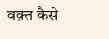वक़्त कैसे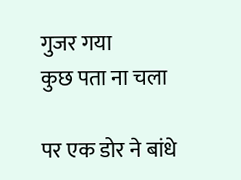गुजर गया
कुछ पता ना चला

पर एक डोर ने बांधे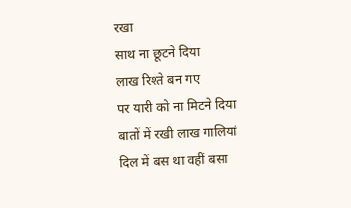रखा
साथ ना छूटने दिया
लाख रिश्ते बन गए
पर यारी को ना मिटने दिया
बातों में रखी लाख गालियां
दिल में बस था वहीं बसा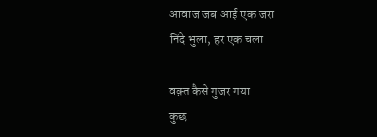आवाज जब आई एक जरा
निंदे भुला, हर एक चला

वक़्त कैसे गुजर गया
कुछ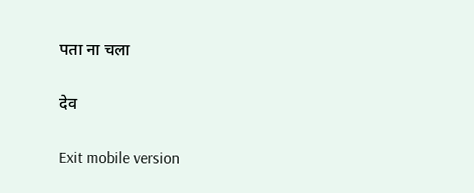पता ना चला

देव

Exit mobile version